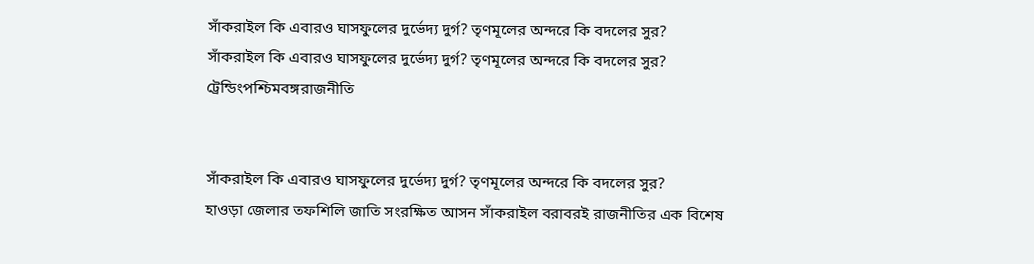সাঁকরাইল কি এবারও ঘাসফুলের দুর্ভেদ্য দুর্গ? তৃণমূলের অন্দরে কি বদলের সুর?
সাঁকরাইল কি এবারও ঘাসফুলের দুর্ভেদ্য দুর্গ? তৃণমূলের অন্দরে কি বদলের সুর?
ট্রেন্ডিংপশ্চিমবঙ্গরাজনীতি


সাঁকরাইল কি এবারও ঘাসফুলের দুর্ভেদ্য দুর্গ? তৃণমূলের অন্দরে কি বদলের সুর?
হাওড়া জেলার তফশিলি জাতি সংরক্ষিত আসন সাঁকরাইল বরাবরই রাজনীতির এক বিশেষ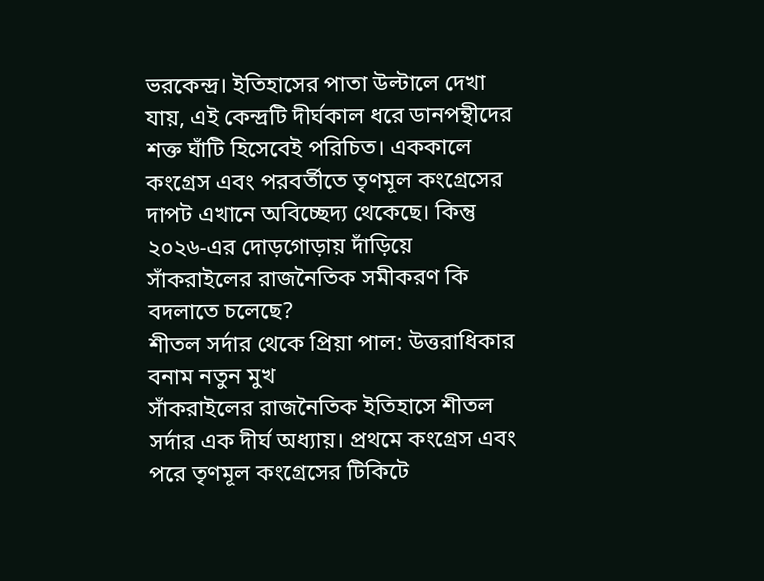ভরকেন্দ্র। ইতিহাসের পাতা উল্টালে দেখা যায়, এই কেন্দ্রটি দীর্ঘকাল ধরে ডানপন্থীদের শক্ত ঘাঁটি হিসেবেই পরিচিত। এককালে কংগ্রেস এবং পরবর্তীতে তৃণমূল কংগ্রেসের দাপট এখানে অবিচ্ছেদ্য থেকেছে। কিন্তু ২০২৬-এর দোড়গোড়ায় দাঁড়িয়ে সাঁকরাইলের রাজনৈতিক সমীকরণ কি বদলাতে চলেছে?
শীতল সর্দার থেকে প্রিয়া পাল: উত্তরাধিকার বনাম নতুন মুখ
সাঁকরাইলের রাজনৈতিক ইতিহাসে শীতল সর্দার এক দীর্ঘ অধ্যায়। প্রথমে কংগ্রেস এবং পরে তৃণমূল কংগ্রেসের টিকিটে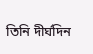তিনি দীর্ঘদিন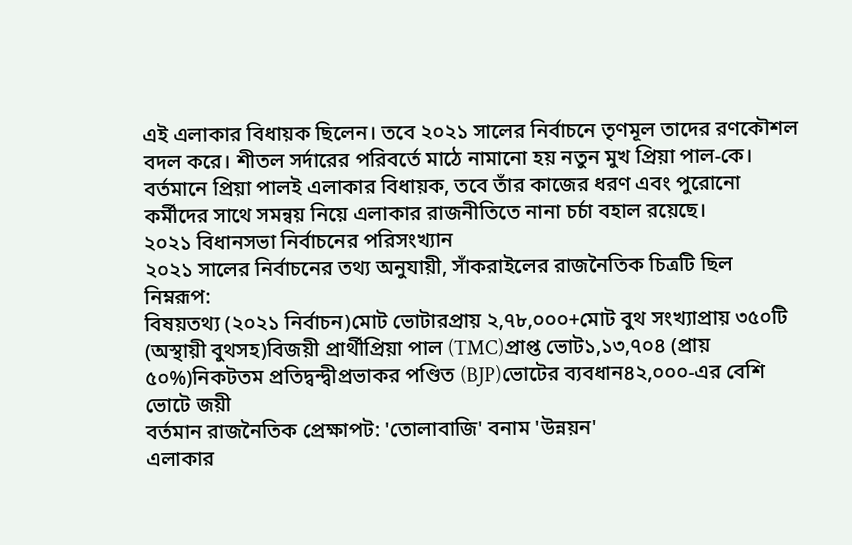এই এলাকার বিধায়ক ছিলেন। তবে ২০২১ সালের নির্বাচনে তৃণমূল তাদের রণকৌশল বদল করে। শীতল সর্দারের পরিবর্তে মাঠে নামানো হয় নতুন মুখ প্রিয়া পাল-কে। বর্তমানে প্রিয়া পালই এলাকার বিধায়ক, তবে তাঁর কাজের ধরণ এবং পুরোনো কর্মীদের সাথে সমন্বয় নিয়ে এলাকার রাজনীতিতে নানা চর্চা বহাল রয়েছে।
২০২১ বিধানসভা নির্বাচনের পরিসংখ্যান
২০২১ সালের নির্বাচনের তথ্য অনুযায়ী, সাঁকরাইলের রাজনৈতিক চিত্রটি ছিল নিম্নরূপ:
বিষয়তথ্য (২০২১ নির্বাচন)মোট ভোটারপ্রায় ২,৭৮,০০০+মোট বুথ সংখ্যাপ্রায় ৩৫০টি (অস্থায়ী বুথসহ)বিজয়ী প্রার্থীপ্রিয়া পাল (TMC)প্রাপ্ত ভোট১,১৩,৭০৪ (প্রায় ৫০%)নিকটতম প্রতিদ্বন্দ্বীপ্রভাকর পণ্ডিত (BJP)ভোটের ব্যবধান৪২,০০০-এর বেশি ভোটে জয়ী
বর্তমান রাজনৈতিক প্রেক্ষাপট: 'তোলাবাজি' বনাম 'উন্নয়ন'
এলাকার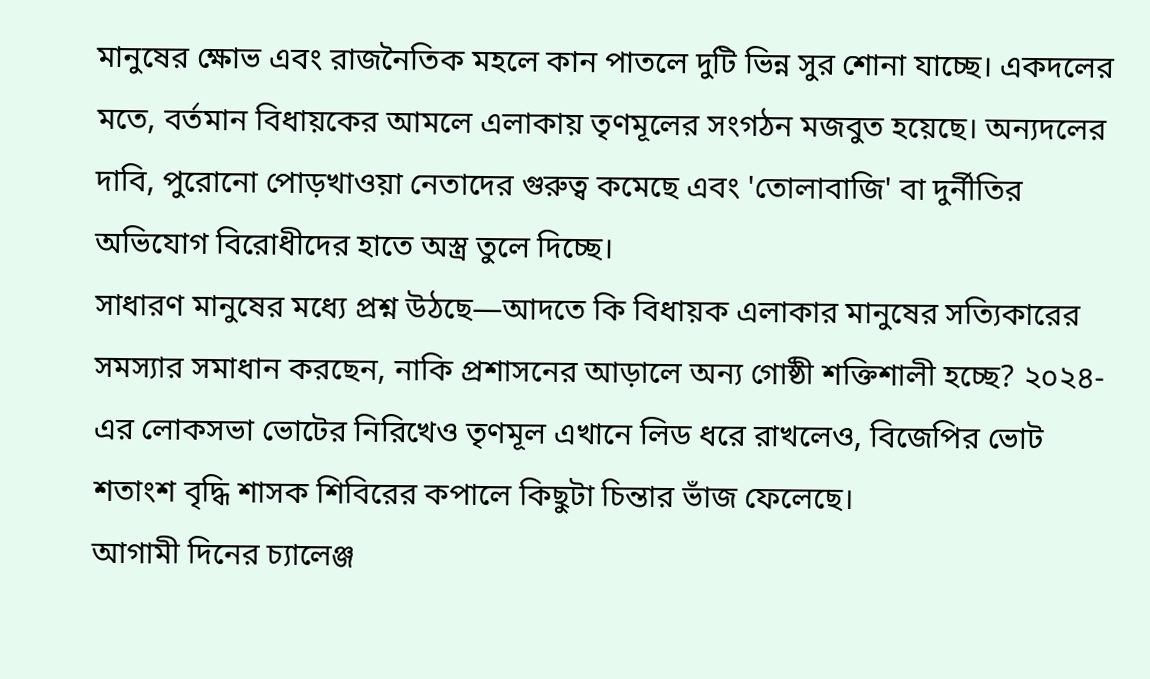মানুষের ক্ষোভ এবং রাজনৈতিক মহলে কান পাতলে দুটি ভিন্ন সুর শোনা যাচ্ছে। একদলের মতে, বর্তমান বিধায়কের আমলে এলাকায় তৃণমূলের সংগঠন মজবুত হয়েছে। অন্যদলের দাবি, পুরোনো পোড়খাওয়া নেতাদের গুরুত্ব কমেছে এবং 'তোলাবাজি' বা দুর্নীতির অভিযোগ বিরোধীদের হাতে অস্ত্র তুলে দিচ্ছে।
সাধারণ মানুষের মধ্যে প্রশ্ন উঠছে—আদতে কি বিধায়ক এলাকার মানুষের সত্যিকারের সমস্যার সমাধান করছেন, নাকি প্রশাসনের আড়ালে অন্য গোষ্ঠী শক্তিশালী হচ্ছে? ২০২৪-এর লোকসভা ভোটের নিরিখেও তৃণমূল এখানে লিড ধরে রাখলেও, বিজেপির ভোট শতাংশ বৃদ্ধি শাসক শিবিরের কপালে কিছুটা চিন্তার ভাঁজ ফেলেছে।
আগামী দিনের চ্যালেঞ্জ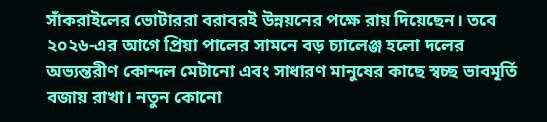সাঁকরাইলের ভোটাররা বরাবরই উন্নয়নের পক্ষে রায় দিয়েছেন। তবে ২০২৬-এর আগে প্রিয়া পালের সামনে বড় চ্যালেঞ্জ হলো দলের অভ্যন্তরীণ কোন্দল মেটানো এবং সাধারণ মানুষের কাছে স্বচ্ছ ভাবমূর্তি বজায় রাখা। নতুন কোনো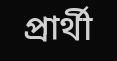প্রার্থী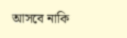আসবে নাকি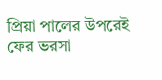প্রিয়া পালের উপরেই ফের ভরসা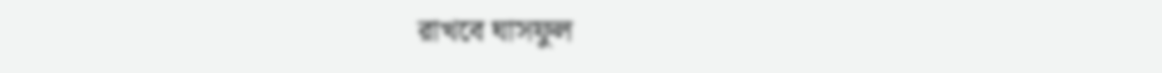রাখবে ঘাসফুল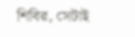শিবির, সেটাই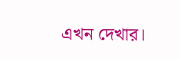এখন দেখার।